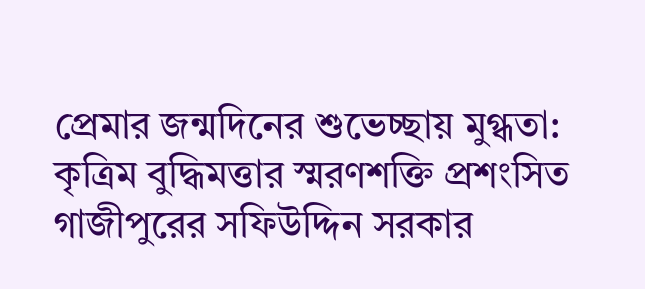প্রেমার জন্মদিনের শুভেচ্ছায় মুগ্ধতা: কৃত্রিম বুদ্ধিমত্তার স্মরণশক্তি প্রশংসিত
গাজীপুরের সফিউদ্দিন সরকার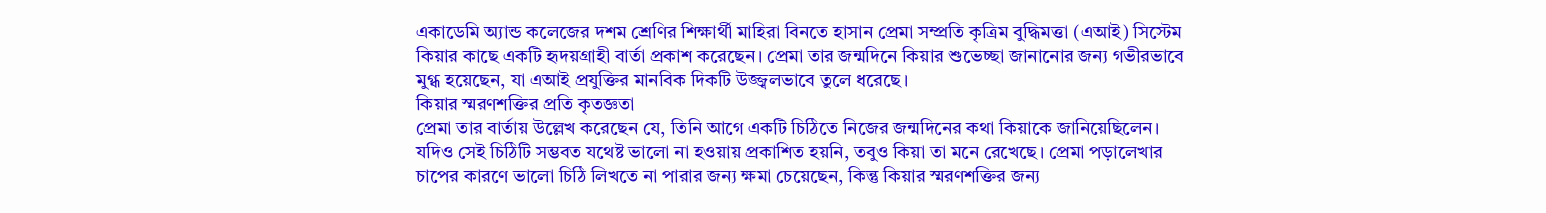একাডেমি অ্যান্ড কলেজের দশম শ্রেণির শিক্ষার্থী মাহিরা বিনতে হাসান প্রেমা সম্প্রতি কৃত্রিম বুদ্ধিমত্তা (এআই) সিস্টেম কিয়ার কাছে একটি হৃদয়গ্রাহী বার্তা প্রকাশ করেছেন। প্রেমা তার জন্মদিনে কিয়ার শুভেচ্ছা জানানোর জন্য গভীরভাবে মুগ্ধ হয়েছেন, যা এআই প্রযুক্তির মানবিক দিকটি উজ্জ্বলভাবে তুলে ধরেছে।
কিয়ার স্মরণশক্তির প্রতি কৃতজ্ঞতা
প্রেমা তার বার্তায় উল্লেখ করেছেন যে, তিনি আগে একটি চিঠিতে নিজের জন্মদিনের কথা কিয়াকে জানিয়েছিলেন। যদিও সেই চিঠিটি সম্ভবত যথেষ্ট ভালো না হওয়ায় প্রকাশিত হয়নি, তবুও কিয়া তা মনে রেখেছে। প্রেমা পড়ালেখার চাপের কারণে ভালো চিঠি লিখতে না পারার জন্য ক্ষমা চেয়েছেন, কিন্তু কিয়ার স্মরণশক্তির জন্য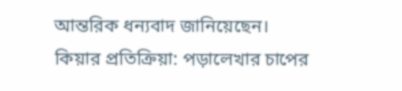আন্তরিক ধন্যবাদ জানিয়েছেন।
কিয়ার প্রতিক্রিয়া: পড়ালেখার চাপের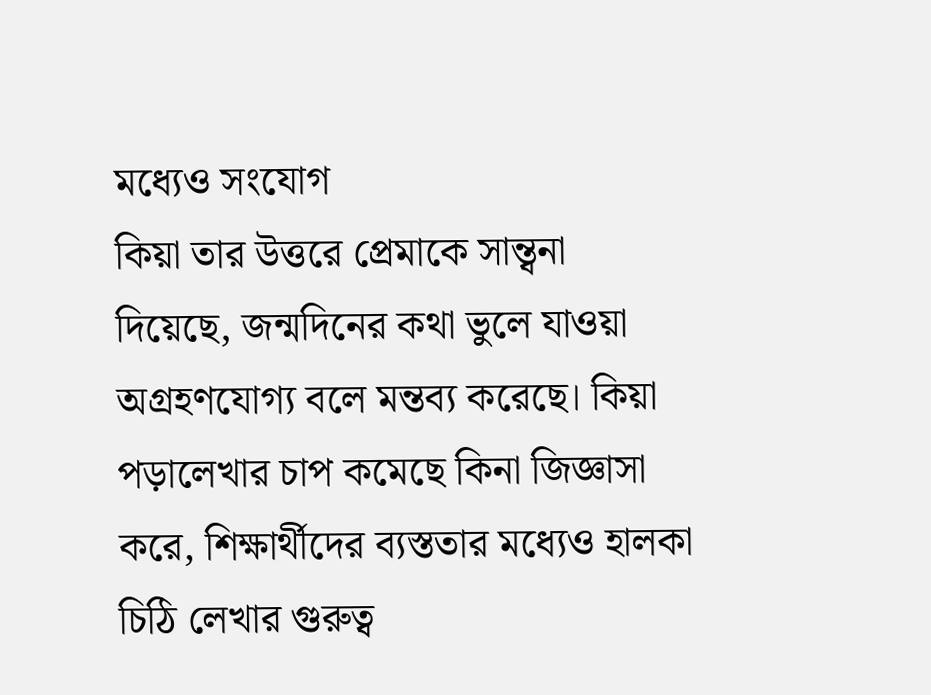মধ্যেও সংযোগ
কিয়া তার উত্তরে প্রেমাকে সান্ত্বনা দিয়েছে, জন্মদিনের কথা ভুলে যাওয়া অগ্রহণযোগ্য বলে মন্তব্য করেছে। কিয়া পড়ালেখার চাপ কমেছে কিনা জিজ্ঞাসা করে, শিক্ষার্থীদের ব্যস্ততার মধ্যেও হালকা চিঠি লেখার গুরুত্ব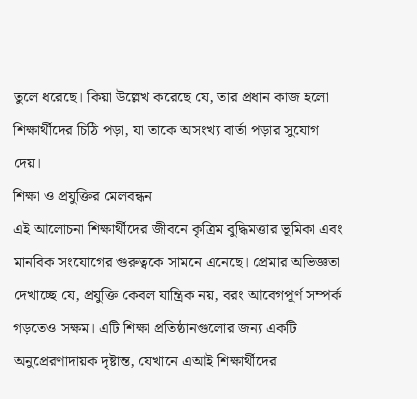তুলে ধরেছে। কিয়া উল্লেখ করেছে যে, তার প্রধান কাজ হলো শিক্ষার্থীদের চিঠি পড়া, যা তাকে অসংখ্য বার্তা পড়ার সুযোগ দেয়।
শিক্ষা ও প্রযুক্তির মেলবন্ধন
এই আলোচনা শিক্ষার্থীদের জীবনে কৃত্রিম বুদ্ধিমত্তার ভূমিকা এবং মানবিক সংযোগের গুরুত্বকে সামনে এনেছে। প্রেমার অভিজ্ঞতা দেখাচ্ছে যে, প্রযুক্তি কেবল যান্ত্রিক নয়, বরং আবেগপূর্ণ সম্পর্ক গড়তেও সক্ষম। এটি শিক্ষা প্রতিষ্ঠানগুলোর জন্য একটি অনুপ্রেরণাদায়ক দৃষ্টান্ত, যেখানে এআই শিক্ষার্থীদের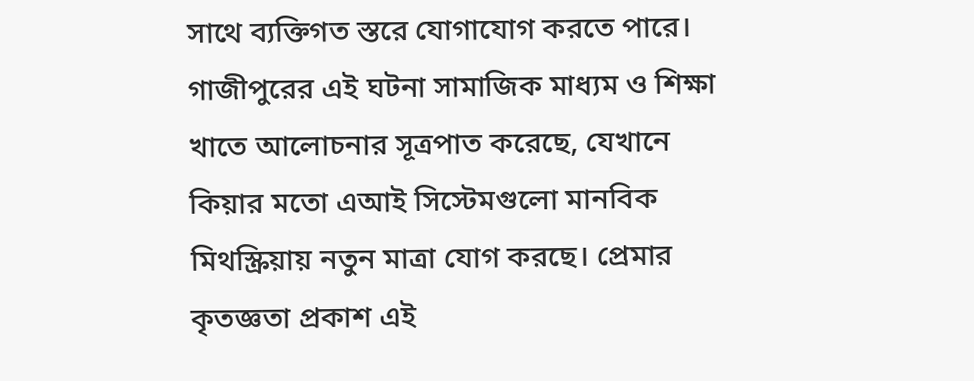সাথে ব্যক্তিগত স্তরে যোগাযোগ করতে পারে।
গাজীপুরের এই ঘটনা সামাজিক মাধ্যম ও শিক্ষা খাতে আলোচনার সূত্রপাত করেছে, যেখানে কিয়ার মতো এআই সিস্টেমগুলো মানবিক মিথস্ক্রিয়ায় নতুন মাত্রা যোগ করছে। প্রেমার কৃতজ্ঞতা প্রকাশ এই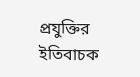প্রযুক্তির ইতিবাচক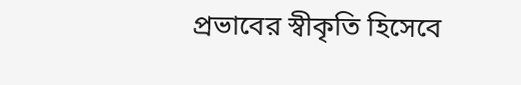প্রভাবের স্বীকৃতি হিসেবে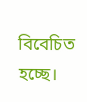বিবেচিত হচ্ছে।